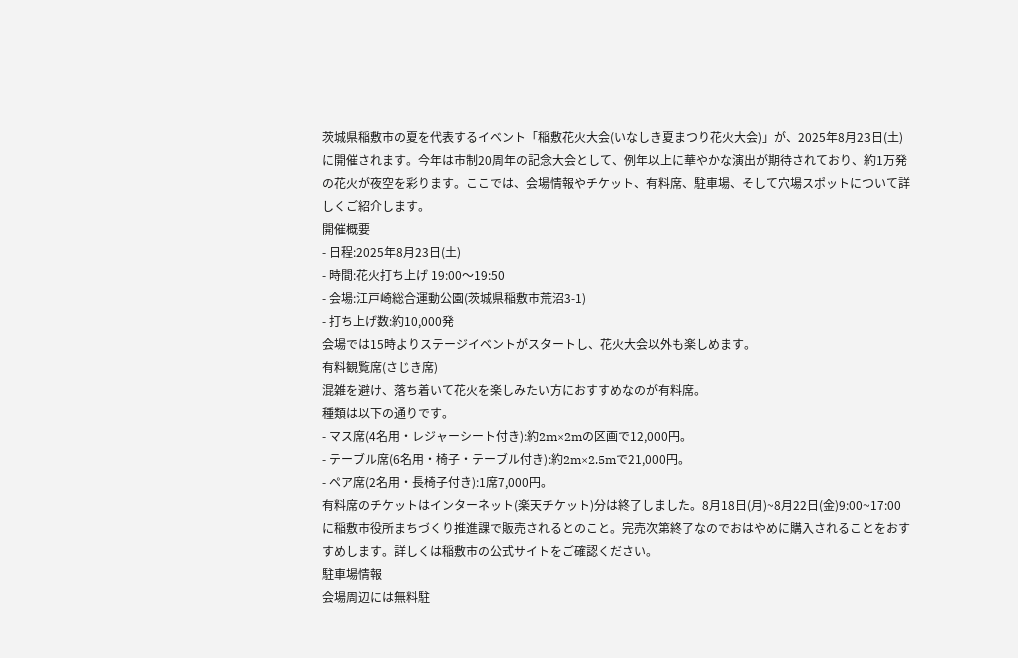茨城県稲敷市の夏を代表するイベント「稲敷花火大会(いなしき夏まつり花火大会)」が、2025年8月23日(土)に開催されます。今年は市制20周年の記念大会として、例年以上に華やかな演出が期待されており、約1万発の花火が夜空を彩ります。ここでは、会場情報やチケット、有料席、駐車場、そして穴場スポットについて詳しくご紹介します。
開催概要
- 日程:2025年8月23日(土)
- 時間:花火打ち上げ 19:00〜19:50
- 会場:江戸崎総合運動公園(茨城県稲敷市荒沼3-1)
- 打ち上げ数:約10,000発
会場では15時よりステージイベントがスタートし、花火大会以外も楽しめます。
有料観覧席(さじき席)
混雑を避け、落ち着いて花火を楽しみたい方におすすめなのが有料席。
種類は以下の通りです。
- マス席(4名用・レジャーシート付き):約2m×2mの区画で12,000円。
- テーブル席(6名用・椅子・テーブル付き):約2m×2.5mで21,000円。
- ペア席(2名用・長椅子付き):1席7,000円。
有料席のチケットはインターネット(楽天チケット)分は終了しました。8月18日(月)~8月22日(金)9:00~17:00に稲敷市役所まちづくり推進課で販売されるとのこと。完売次第終了なのでおはやめに購入されることをおすすめします。詳しくは稲敷市の公式サイトをご確認ください。
駐車場情報
会場周辺には無料駐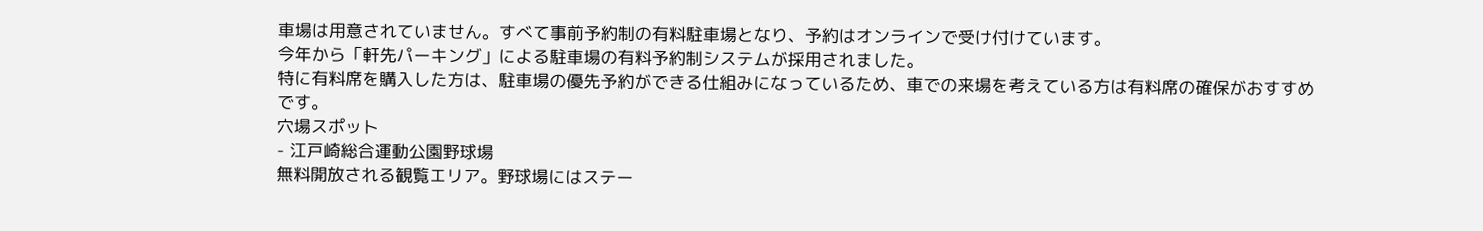車場は用意されていません。すべて事前予約制の有料駐車場となり、予約はオンラインで受け付けています。
今年から「軒先パーキング」による駐車場の有料予約制システムが採用されました。
特に有料席を購入した方は、駐車場の優先予約ができる仕組みになっているため、車での来場を考えている方は有料席の確保がおすすめです。
穴場スポット
- 江戸崎総合運動公園野球場
無料開放される観覧エリア。野球場にはステー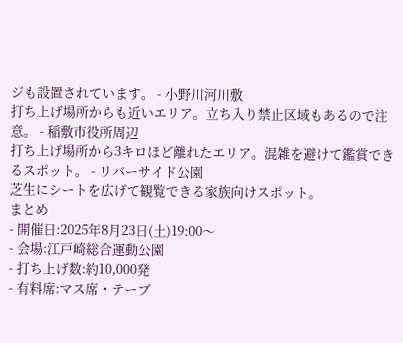ジも設置されています。 - 小野川河川敷
打ち上げ場所からも近いエリア。立ち入り禁止区域もあるので注意。 - 稲敷市役所周辺
打ち上げ場所から3キロほど離れたエリア。混雑を避けて鑑賞できるスポット。 - リバーサイド公園
芝生にシートを広げて観覧できる家族向けスポット。
まとめ
- 開催日:2025年8月23日(土)19:00〜
- 会場:江戸崎総合運動公園
- 打ち上げ数:約10,000発
- 有料席:マス席・テーブ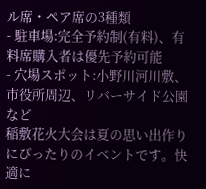ル席・ペア席の3種類
- 駐車場:完全予約制(有料)、有料席購入者は優先予約可能
- 穴場スポット:小野川河川敷、市役所周辺、リバーサイド公園など
稲敷花火大会は夏の思い出作りにぴったりのイベントです。快適に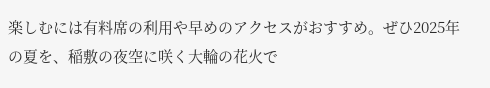楽しむには有料席の利用や早めのアクセスがおすすめ。ぜひ2025年の夏を、稲敷の夜空に咲く大輪の花火で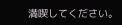満喫してください。